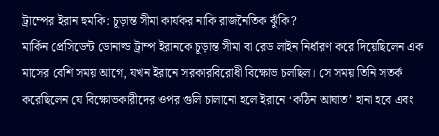ট্রাম্পের ইরান হুমকি: চূড়ান্ত সীমা কার্যকর নাকি রাজনৈতিক ঝুঁকি?
মার্কিন প্রেসিডেন্ট ডোনাল্ড ট্রাম্প ইরানকে চূড়ান্ত সীমা বা রেড লাইন নির্ধারণ করে দিয়েছিলেন এক মাসের বেশি সময় আগে, যখন ইরানে সরকারবিরোধী বিক্ষোভ চলছিল। সে সময় তিনি সতর্ক করেছিলেন যে বিক্ষোভকারীদের ওপর গুলি চালানো হলে ইরানে ‘কঠিন আঘাত’ হানা হবে এবং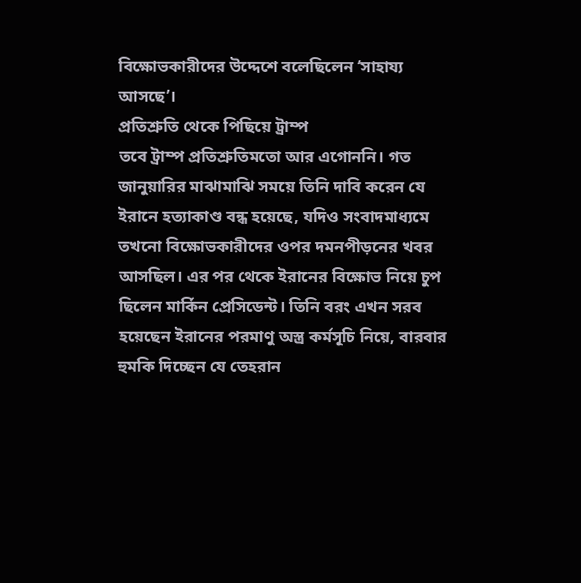বিক্ষোভকারীদের উদ্দেশে বলেছিলেন ‘সাহায্য আসছে’।
প্রতিশ্রুতি থেকে পিছিয়ে ট্রাম্প
তবে ট্রাম্প প্রতিশ্রুতিমতো আর এগোননি। গত জানুয়ারির মাঝামাঝি সময়ে তিনি দাবি করেন যে ইরানে হত্যাকাণ্ড বন্ধ হয়েছে, যদিও সংবাদমাধ্যমে তখনো বিক্ষোভকারীদের ওপর দমনপীড়নের খবর আসছিল। এর পর থেকে ইরানের বিক্ষোভ নিয়ে চুপ ছিলেন মার্কিন প্রেসিডেন্ট। তিনি বরং এখন সরব হয়েছেন ইরানের পরমাণু অস্ত্র কর্মসূচি নিয়ে, বারবার হুমকি দিচ্ছেন যে তেহরান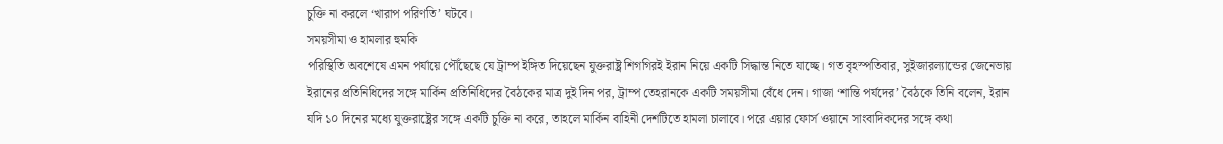চুক্তি না করলে ‘খারাপ পরিণতি’ ঘটবে।
সময়সীমা ও হামলার হুমকি
পরিস্থিতি অবশেষে এমন পর্যায়ে পৌঁছেছে যে ট্রাম্প ইঙ্গিত দিয়েছেন যুক্তরাষ্ট্র শিগগিরই ইরান নিয়ে একটি সিদ্ধান্ত নিতে যাচ্ছে। গত বৃহস্পতিবার, সুইজারল্যান্ডের জেনেভায় ইরানের প্রতিনিধিদের সঙ্গে মার্কিন প্রতিনিধিদের বৈঠকের মাত্র দুই দিন পর, ট্রাম্প তেহরানকে একটি সময়সীমা বেঁধে দেন। গাজা ‘শান্তি পর্যদের’ বৈঠকে তিনি বলেন, ইরান যদি ১০ দিনের মধ্যে যুক্তরাষ্ট্রের সঙ্গে একটি চুক্তি না করে, তাহলে মার্কিন বাহিনী দেশটিতে হামলা চালাবে। পরে এয়ার ফোর্স ওয়ানে সাংবাদিকদের সঙ্গে কথা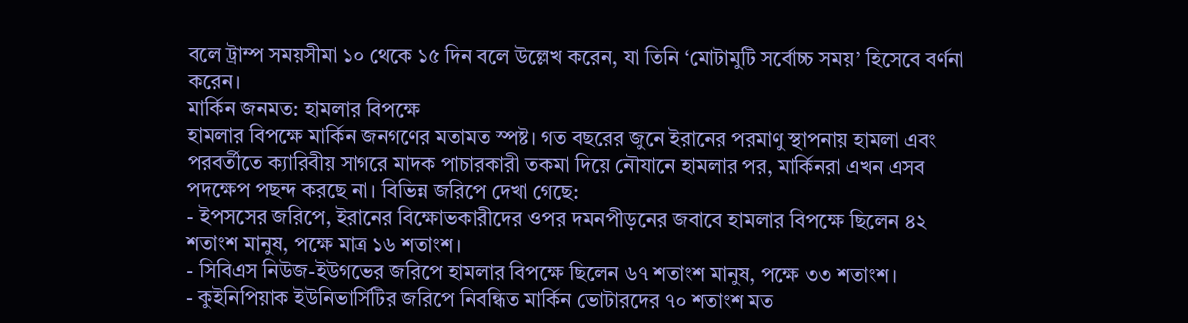বলে ট্রাম্প সময়সীমা ১০ থেকে ১৫ দিন বলে উল্লেখ করেন, যা তিনি ‘মোটামুটি সর্বোচ্চ সময়’ হিসেবে বর্ণনা করেন।
মার্কিন জনমত: হামলার বিপক্ষে
হামলার বিপক্ষে মার্কিন জনগণের মতামত স্পষ্ট। গত বছরের জুনে ইরানের পরমাণু স্থাপনায় হামলা এবং পরবর্তীতে ক্যারিবীয় সাগরে মাদক পাচারকারী তকমা দিয়ে নৌযানে হামলার পর, মার্কিনরা এখন এসব পদক্ষেপ পছন্দ করছে না। বিভিন্ন জরিপে দেখা গেছে:
- ইপসসের জরিপে, ইরানের বিক্ষোভকারীদের ওপর দমনপীড়নের জবাবে হামলার বিপক্ষে ছিলেন ৪২ শতাংশ মানুষ, পক্ষে মাত্র ১৬ শতাংশ।
- সিবিএস নিউজ-ইউগভের জরিপে হামলার বিপক্ষে ছিলেন ৬৭ শতাংশ মানুষ, পক্ষে ৩৩ শতাংশ।
- কুইনিপিয়াক ইউনিভার্সিটির জরিপে নিবন্ধিত মার্কিন ভোটারদের ৭০ শতাংশ মত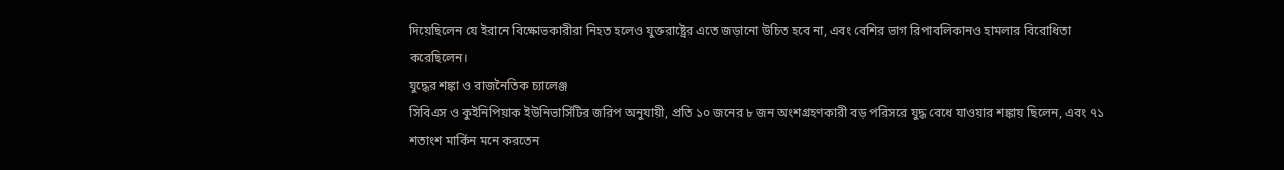দিয়েছিলেন যে ইরানে বিক্ষোভকারীরা নিহত হলেও যুক্তরাষ্ট্রের এতে জড়ানো উচিত হবে না, এবং বেশির ভাগ রিপাবলিকানও হামলার বিরোধিতা করেছিলেন।
যুদ্ধের শঙ্কা ও রাজনৈতিক চ্যালেঞ্জ
সিবিএস ও কুইনিপিয়াক ইউনিভার্সিটির জরিপ অনুযায়ী, প্রতি ১০ জনের ৮ জন অংশগ্রহণকারী বড় পরিসরে যুদ্ধ বেধে যাওয়ার শঙ্কায় ছিলেন, এবং ৭১ শতাংশ মার্কিন মনে করতেন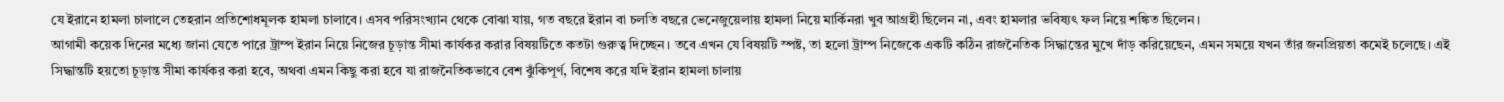যে ইরানে হামলা চালালে তেহরান প্রতিশোধমূলক হামলা চালাবে। এসব পরিসংখ্যান থেকে বোঝা যায়, গত বছরে ইরান বা চলতি বছরে ভেনেজুয়েলায় হামলা নিয়ে মার্কিনরা খুব আগ্রহী ছিলেন না, এবং হামলার ভবিষ্যৎ ফল নিয়ে শঙ্কিত ছিলেন।
আগামী কয়েক দিনের মধ্যে জানা যেতে পারে ট্রাম্প ইরান নিয়ে নিজের চূড়ান্ত সীমা কার্যকর করার বিষয়টিতে কতটা গুরুত্ব দিচ্ছেন। তবে এখন যে বিষয়টি স্পষ্ট, তা হলো ট্রাম্প নিজেকে একটি কঠিন রাজনৈতিক সিদ্ধান্তের মুখে দাঁড় করিয়েছেন, এমন সময়ে যখন তাঁর জনপ্রিয়তা কমেই চলেছে। এই সিদ্ধান্তটি হয়তো চূড়ান্ত সীমা কার্যকর করা হবে, অথবা এমন কিছু করা হবে যা রাজনৈতিকভাবে বেশ ঝুঁকিপূর্ণ, বিশেষ করে যদি ইরান হামলা চালায়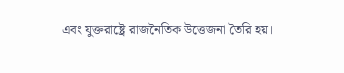এবং যুক্তরাষ্ট্রে রাজনৈতিক উত্তেজনা তৈরি হয়।